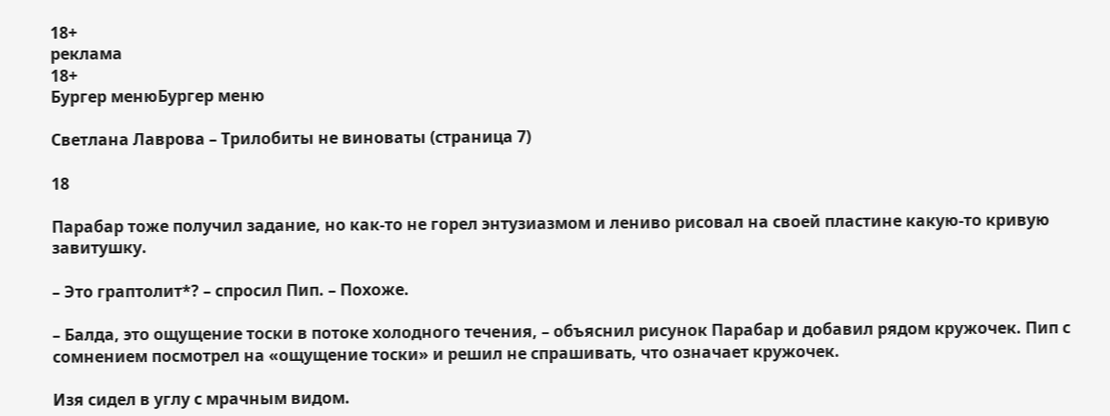18+
реклама
18+
Бургер менюБургер меню

Светлана Лаврова – Трилобиты не виноваты (страница 7)

18

Парабар тоже получил задание, но как-то не горел энтузиазмом и лениво рисовал на своей пластине какую-то кривую завитушку.

– Это граптолит*? – спросил Пип. – Похоже.

– Балда, это ощущение тоски в потоке холодного течения, – объяснил рисунок Парабар и добавил рядом кружочек. Пип с сомнением посмотрел на «ощущение тоски» и решил не спрашивать, что означает кружочек.

Изя сидел в углу с мрачным видом.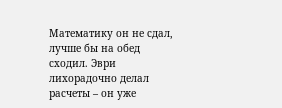Математику он не сдал, лучше бы на обед сходил. Эври лихорадочно делал расчеты – он уже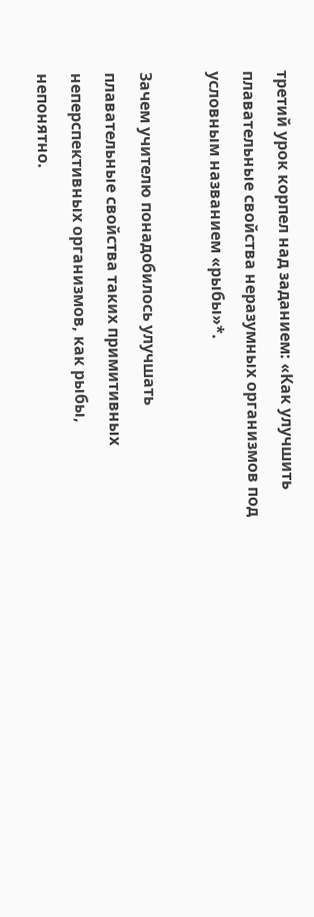третий урок корпел над заданием: «Как улучшить плавательные свойства неразумных организмов под условным названием «рыбы»*.

Зачем учителю понадобилось улучшать плавательные свойства таких примитивных неперспективных организмов, как рыбы, непонятно.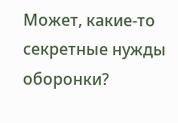Может, какие-то секретные нужды оборонки?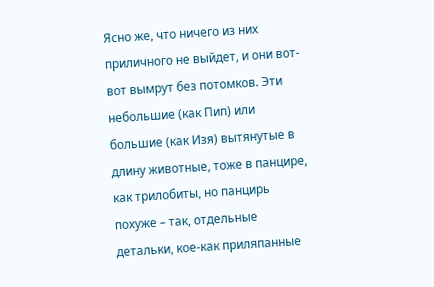Ясно же, что ничего из них приличного не выйдет, и они вот-вот вымрут без потомков. Эти небольшие (как Пип) или большие (как Изя) вытянутые в длину животные, тоже в панцире, как трилобиты, но панцирь похуже – так, отдельные детальки, кое-как приляпанные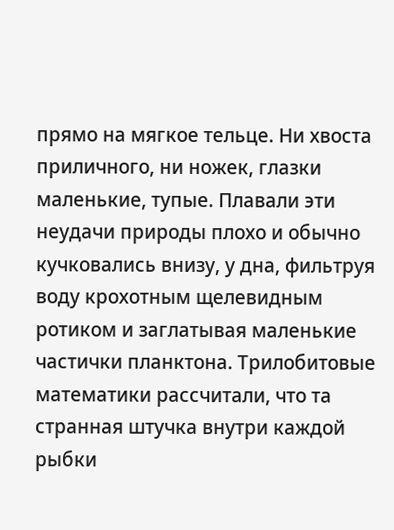прямо на мягкое тельце. Ни хвоста приличного, ни ножек, глазки маленькие, тупые. Плавали эти неудачи природы плохо и обычно кучковались внизу, у дна, фильтруя воду крохотным щелевидным ротиком и заглатывая маленькие частички планктона. Трилобитовые математики рассчитали, что та странная штучка внутри каждой рыбки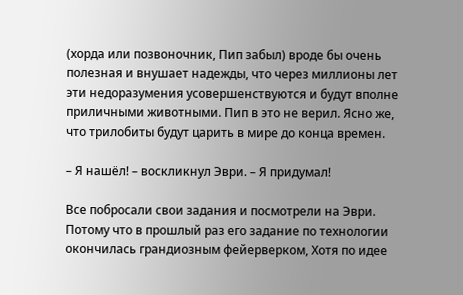(хорда или позвоночник, Пип забыл) вроде бы очень полезная и внушает надежды, что через миллионы лет эти недоразумения усовершенствуются и будут вполне приличными животными. Пип в это не верил. Ясно же, что трилобиты будут царить в мире до конца времен.

– Я нашёл! – воскликнул Эври. – Я придумал!

Все побросали свои задания и посмотрели на Эври. Потому что в прошлый раз его задание по технологии окончилась грандиозным фейерверком, Хотя по идее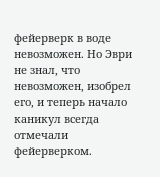фейерверк в воде невозможен. Но Эври не знал, что невозможен, изобрел его, и теперь начало каникул всегда отмечали фейерверком.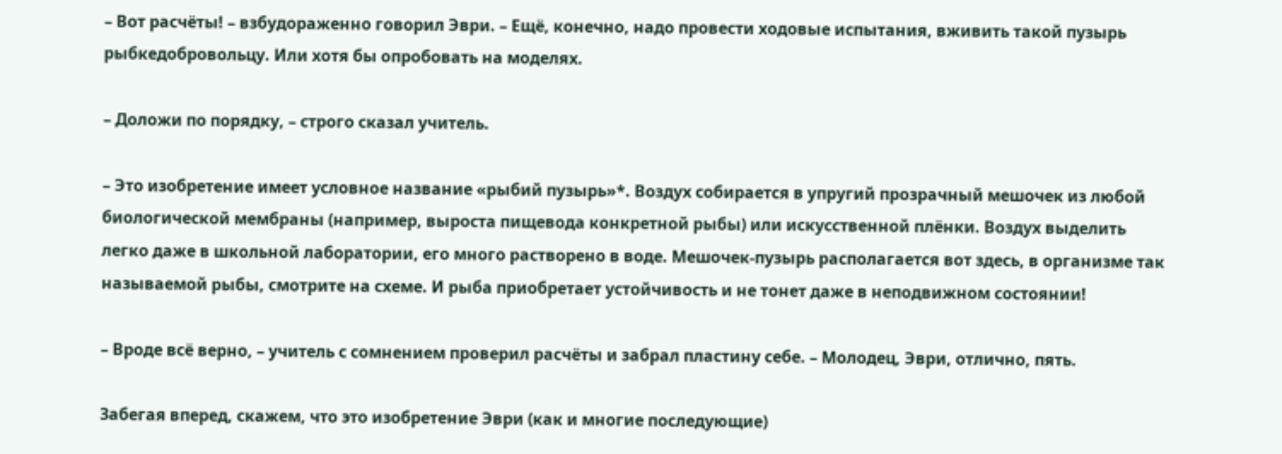– Вот расчёты! – взбудораженно говорил Эври. – Ещё, конечно, надо провести ходовые испытания, вживить такой пузырь рыбкедобровольцу. Или хотя бы опробовать на моделях.

– Доложи по порядку, – строго сказал учитель.

– Это изобретение имеет условное название «рыбий пузырь»*. Воздух собирается в упругий прозрачный мешочек из любой биологической мембраны (например, выроста пищевода конкретной рыбы) или искусственной плёнки. Воздух выделить легко даже в школьной лаборатории, его много растворено в воде. Мешочек-пузырь располагается вот здесь, в организме так называемой рыбы, смотрите на схеме. И рыба приобретает устойчивость и не тонет даже в неподвижном состоянии!

– Вроде всё верно, – учитель с сомнением проверил расчёты и забрал пластину себе. – Молодец, Эври, отлично, пять.

Забегая вперед, скажем, что это изобретение Эври (как и многие последующие)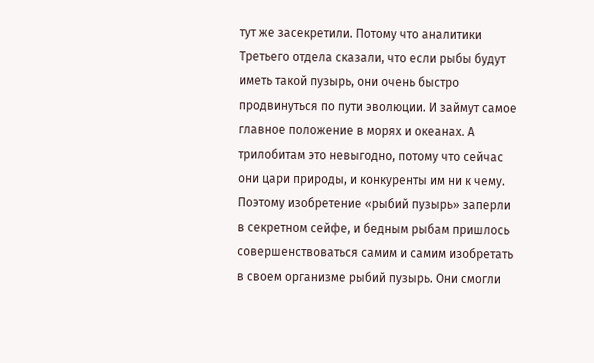тут же засекретили. Потому что аналитики Третьего отдела сказали, что если рыбы будут иметь такой пузырь, они очень быстро продвинуться по пути эволюции. И займут самое главное положение в морях и океанах. А трилобитам это невыгодно, потому что сейчас они цари природы, и конкуренты им ни к чему. Поэтому изобретение «рыбий пузырь» заперли в секретном сейфе, и бедным рыбам пришлось совершенствоваться самим и самим изобретать в своем организме рыбий пузырь. Они смогли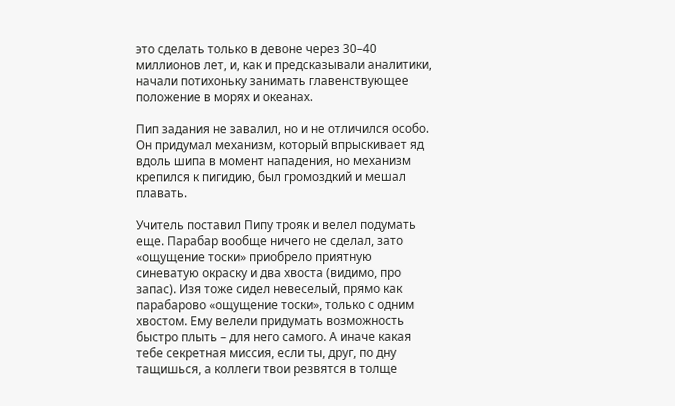это сделать только в девоне через 30–40 миллионов лет, и, как и предсказывали аналитики, начали потихоньку занимать главенствующее положение в морях и океанах.

Пип задания не завалил, но и не отличился особо. Он придумал механизм, который впрыскивает яд вдоль шипа в момент нападения, но механизм крепился к пигидию, был громоздкий и мешал плавать.

Учитель поставил Пипу трояк и велел подумать еще. Парабар вообще ничего не сделал, зато «ощущение тоски» приобрело приятную синеватую окраску и два хвоста (видимо, про запас). Изя тоже сидел невеселый, прямо как парабарово «ощущение тоски», только с одним хвостом. Ему велели придумать возможность быстро плыть – для него самого. А иначе какая тебе секретная миссия, если ты, друг, по дну тащишься, а коллеги твои резвятся в толще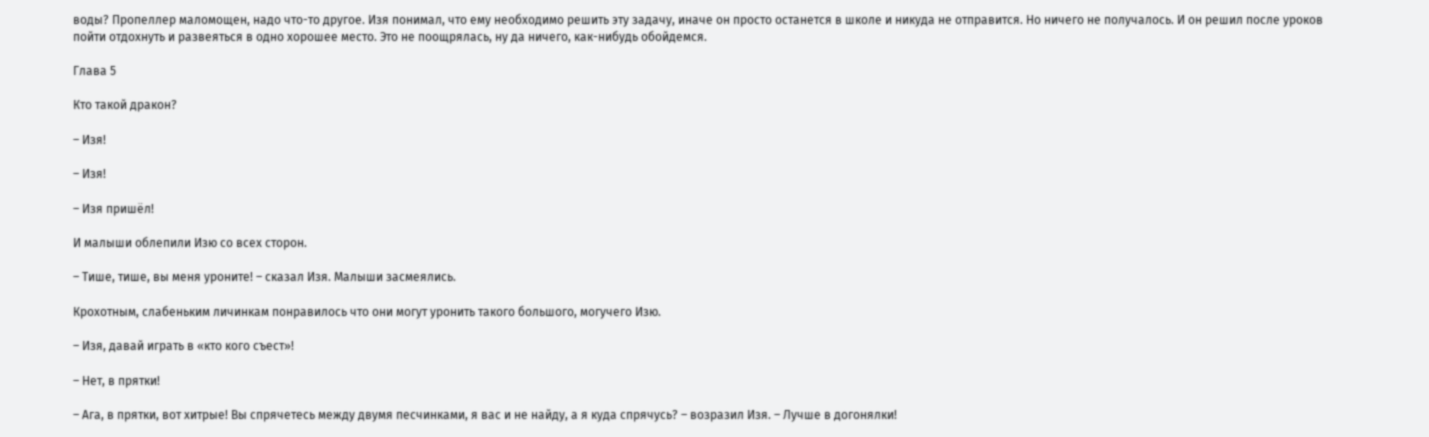воды? Пропеллер маломощен, надо что-то другое. Изя понимал, что ему необходимо решить эту задачу, иначе он просто останется в школе и никуда не отправится. Но ничего не получалось. И он решил после уроков пойти отдохнуть и развеяться в одно хорошее место. Это не поощрялась, ну да ничего, как-нибудь обойдемся.

Глава 5

Кто такой дракон?

– Изя!

– Изя!

– Изя пришёл!

И малыши облепили Изю со всех сторон.

– Тише, тише, вы меня уроните! – сказал Изя. Малыши засмеялись.

Крохотным, слабеньким личинкам понравилось что они могут уронить такого большого, могучего Изю.

– Изя, давай играть в «кто кого съест»!

– Нет, в прятки!

– Ага, в прятки, вот хитрые! Вы спрячетесь между двумя песчинками, я вас и не найду, а я куда спрячусь? – возразил Изя. – Лучше в догонялки!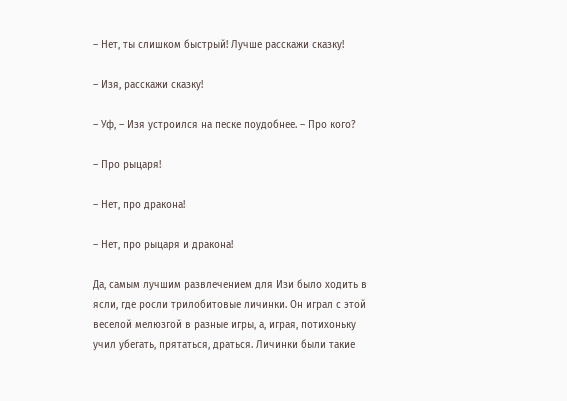– Нет, ты слишком быстрый! Лучше расскажи сказку!

– Изя, расскажи сказку!

– Уф, – Изя устроился на песке поудобнее. – Про кого?

– Про рыцаря!

– Нет, про дракона!

– Нет, про рыцаря и дракона!

Да, самым лучшим развлечением для Изи было ходить в ясли, где росли трилобитовые личинки. Он играл с этой веселой мелюзгой в разные игры, а, играя, потихоньку учил убегать, прятаться, драться. Личинки были такие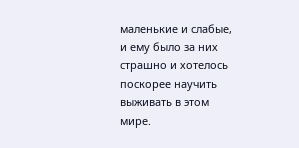маленькие и слабые, и ему было за них страшно и хотелось поскорее научить выживать в этом мире.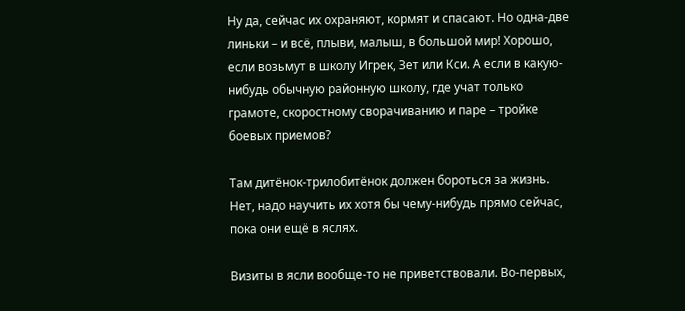Ну да, сейчас их охраняют, кормят и спасают. Но одна-две линьки – и всё, плыви, малыш, в большой мир! Хорошо, если возьмут в школу Игрек, Зет или Кси. А если в какую-нибудь обычную районную школу, где учат только грамоте, скоростному сворачиванию и паре – тройке боевых приемов?

Там дитёнок-трилобитёнок должен бороться за жизнь. Нет, надо научить их хотя бы чему-нибудь прямо сейчас, пока они ещё в яслях.

Визиты в ясли вообще-то не приветствовали. Во-первых,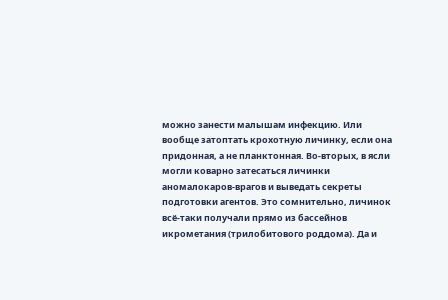можно занести малышам инфекцию. Или вообще затоптать крохотную личинку, если она придонная, а не планктонная. Во-вторых, в ясли могли коварно затесаться личинки аномалокаров-врагов и выведать секреты подготовки агентов. Это сомнительно, личинок всё-таки получали прямо из бассейнов икрометания (трилобитового роддома). Да и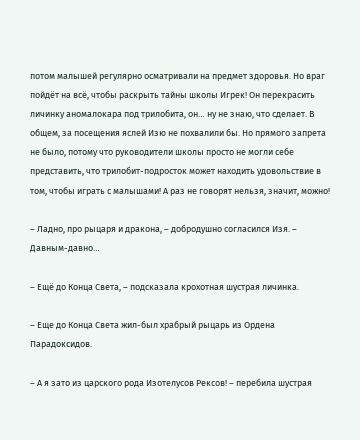потом малышей регулярно осматривали на предмет здоровья. Но враг пойдёт на всё, чтобы раскрыть тайны школы Игрек! Он перекрасить личинку аномалокара под трилобита, он… ну не знаю, что сделает. В общем, за посещения яслей Изю не похвалили бы. Но прямого запрета не было, потому что руководители школы просто не могли себе представить, что трилобит-подросток может находить удовольствие в том, чтобы играть с малышами! А раз не говорят нельзя, значит, можно!

– Ладно, про рыцаря и дракона, – добродушно согласился Изя. – Давным-давно…

– Ещё до Конца Света, – подсказала крохотная шустрая личинка.

– Еще до Конца Света жил-был храбрый рыцарь из Ордена Парадоксидов.

– А я зато из царского рода Изотелусов Рексов! – перебила шустрая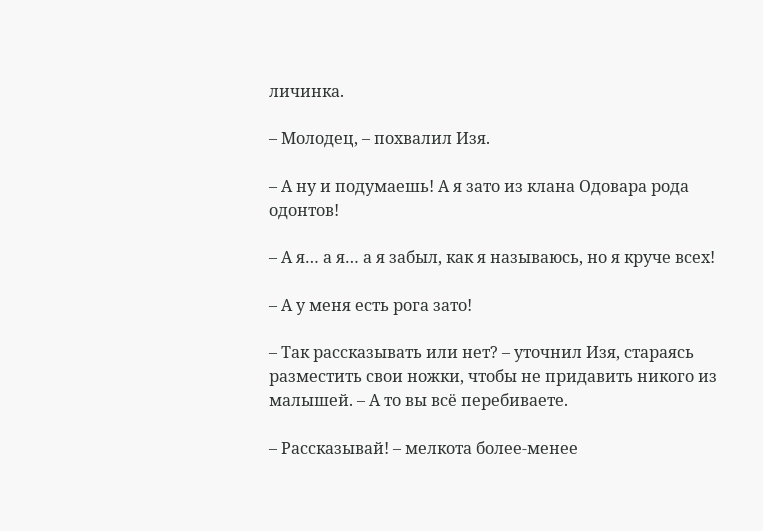личинка.

– Молодец, – похвалил Изя.

– А ну и подумаешь! А я зато из клана Одовара рода одонтов!

– А я… а я… а я забыл, как я называюсь, но я круче всех!

– А у меня есть рога зато!

– Так рассказывать или нет? – уточнил Изя, стараясь разместить свои ножки, чтобы не придавить никого из малышей. – А то вы всё перебиваете.

– Рассказывай! – мелкота более-менее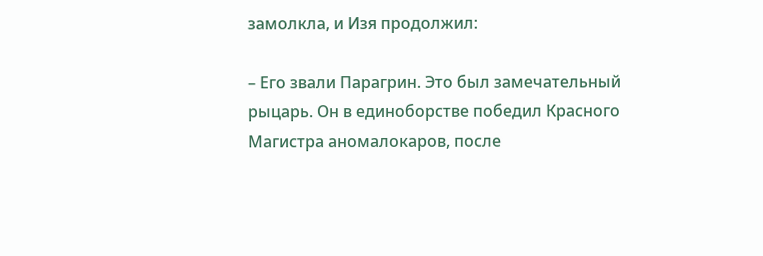замолкла, и Изя продолжил:

– Его звали Парагрин. Это был замечательный рыцарь. Он в единоборстве победил Красного Магистра аномалокаров, после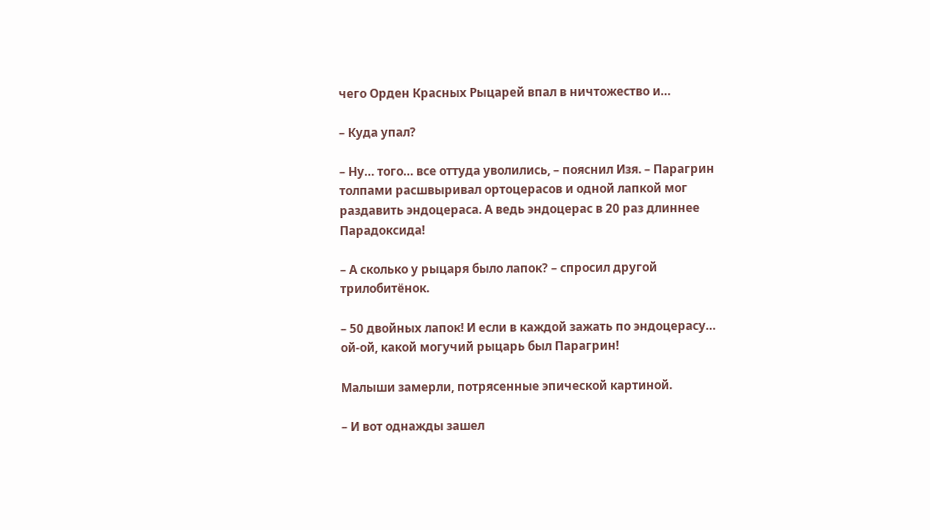чего Орден Красных Рыцарей впал в ничтожество и…

– Куда упал?

– Ну… того… все оттуда уволились, – пояснил Изя. – Парагрин толпами расшвыривал ортоцерасов и одной лапкой мог раздавить эндоцераса. А ведь эндоцерас в 20 раз длиннее Парадоксида!

– А сколько у рыцаря было лапок? – спросил другой трилобитёнок.

– 50 двойных лапок! И если в каждой зажать по эндоцерасу… ой-ой, какой могучий рыцарь был Парагрин!

Малыши замерли, потрясенные эпической картиной.

– И вот однажды зашел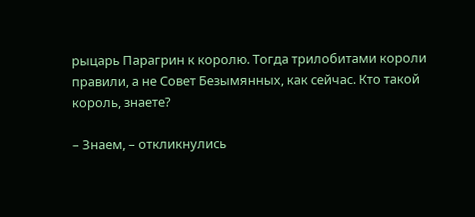рыцарь Парагрин к королю. Тогда трилобитами короли правили, а не Совет Безымянных, как сейчас. Кто такой король, знаете?

– Знаем, – откликнулись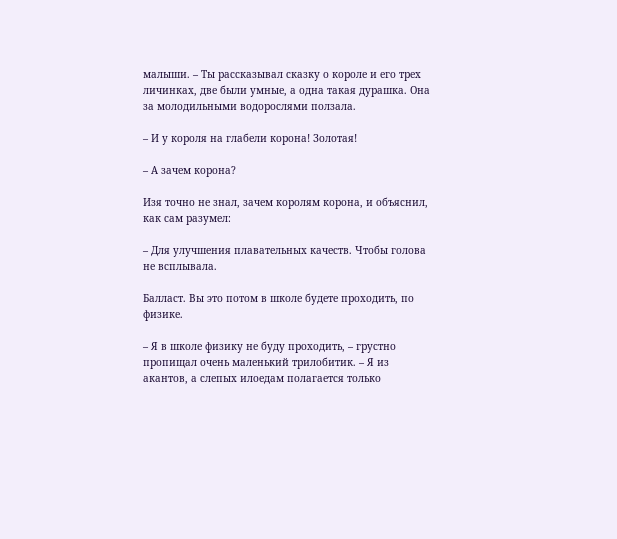малыши. – Ты рассказывал сказку о короле и его трех личинках, две были умные, а одна такая дурашка. Она за молодильными водорослями ползала.

– И у короля на глабели корона! Золотая!

– А зачем корона?

Изя точно не знал, зачем королям корона, и объяснил, как сам разумел:

– Для улучшения плавательных качеств. Чтобы голова не всплывала.

Балласт. Вы это потом в школе будете проходить, по физике.

– Я в школе физику не буду проходить, – грустно пропищал очень маленький трилобитик. – Я из акантов, а слепых илоедам полагается только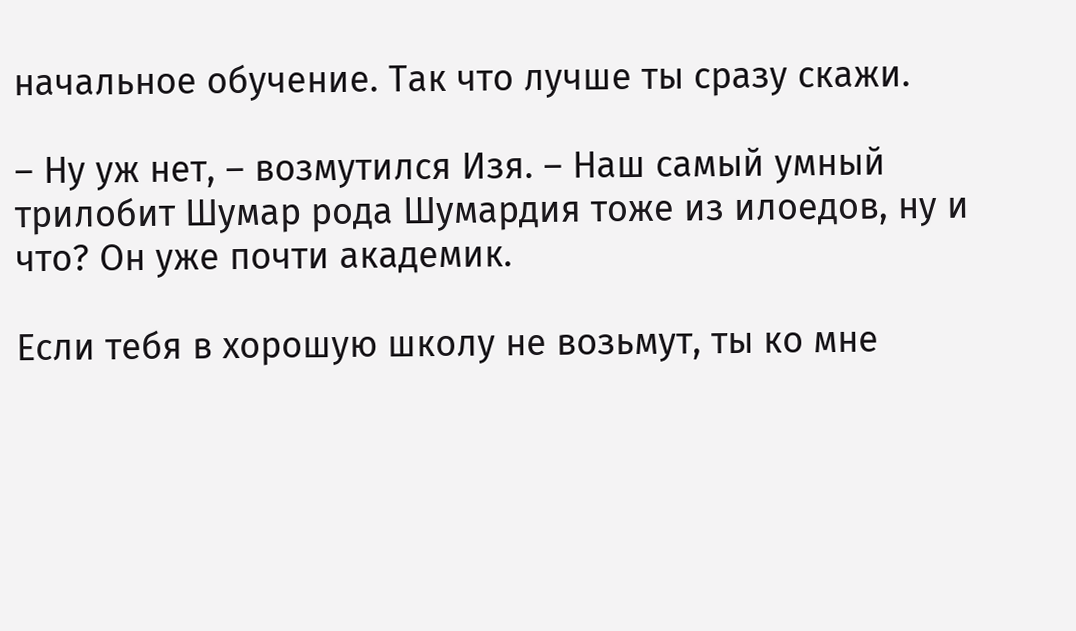начальное обучение. Так что лучше ты сразу скажи.

– Ну уж нет, – возмутился Изя. – Наш самый умный трилобит Шумар рода Шумардия тоже из илоедов, ну и что? Он уже почти академик.

Если тебя в хорошую школу не возьмут, ты ко мне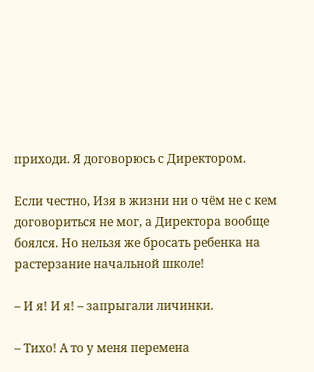приходи. Я договорюсь с Директором.

Если честно, Изя в жизни ни о чём не с кем договориться не мог, а Директора вообще боялся. Но нельзя же бросать ребенка на растерзание начальной школе!

– И я! И я! – запрыгали личинки.

– Тихо! А то у меня перемена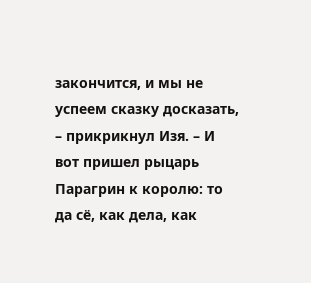закончится, и мы не успеем сказку досказать, – прикрикнул Изя. – И вот пришел рыцарь Парагрин к королю: то да сё, как дела, как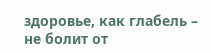здоровье, как глабель – не болит от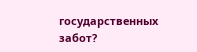государственных забот?